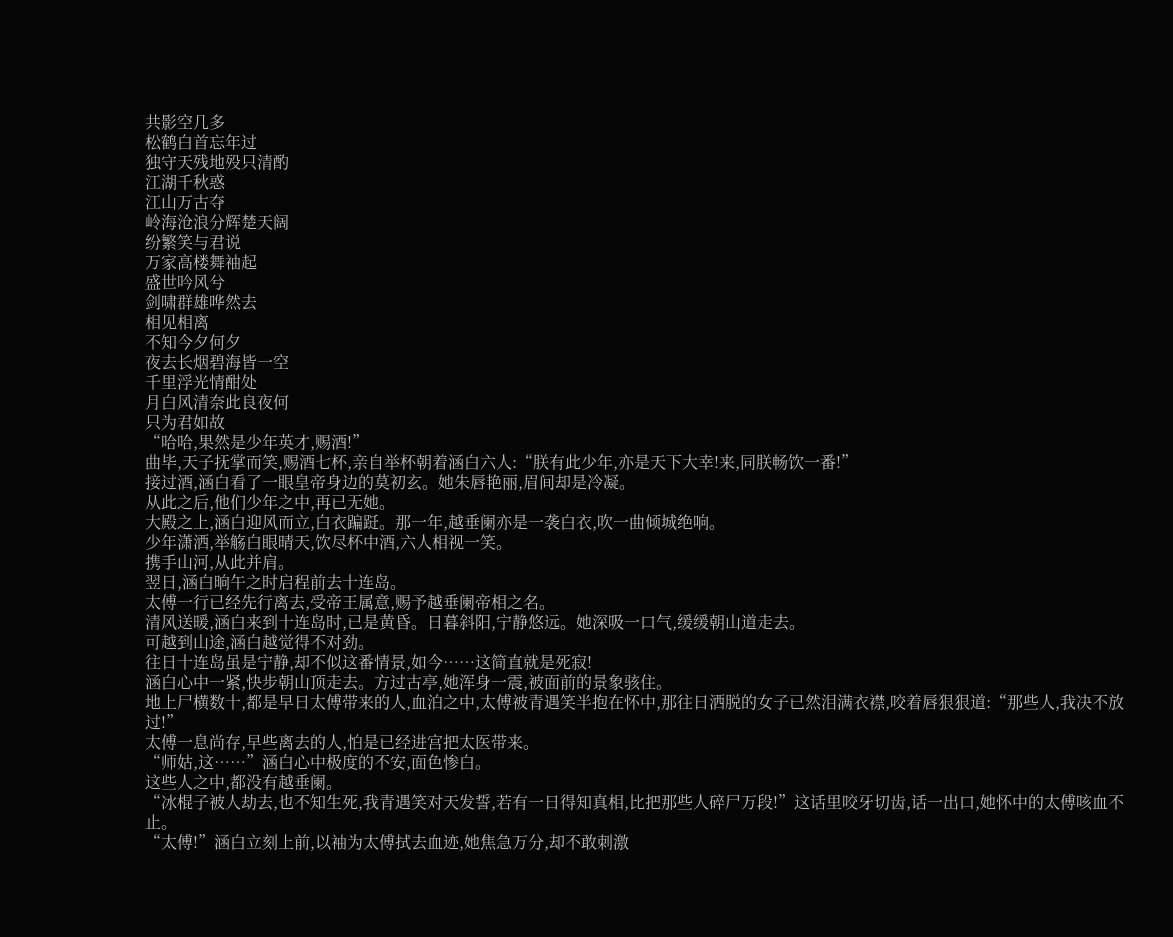共影空几多
松鹤白首忘年过
独守天残地殁只清酌
江湖千秋惑
江山万古夺
岭海沧浪分辉楚天阔
纷繁笑与君说
万家高楼舞袖起
盛世吟风兮
剑啸群雄哗然去
相见相离
不知今夕何夕
夜去长烟碧海皆一空
千里浮光情酣处
月白风清奈此良夜何
只为君如故
“哈哈,果然是少年英才,赐酒!”
曲毕,天子抚掌而笑,赐酒七杯,亲自举杯朝着涵白六人:“朕有此少年,亦是天下大幸!来,同朕畅饮一番!”
接过酒,涵白看了一眼皇帝身边的莫初玄。她朱唇艳丽,眉间却是冷凝。
从此之后,他们少年之中,再已无她。
大殿之上,涵白迎风而立,白衣蹁跹。那一年,越垂阑亦是一袭白衣,吹一曲倾城绝响。
少年潇洒,举觞白眼晴天,饮尽杯中酒,六人相视一笑。
携手山河,从此并肩。
翌日,涵白晌午之时启程前去十连岛。
太傅一行已经先行离去,受帝王属意,赐予越垂阑帝相之名。
清风送暖,涵白来到十连岛时,已是黄昏。日暮斜阳,宁静悠远。她深吸一口气,缓缓朝山道走去。
可越到山途,涵白越觉得不对劲。
往日十连岛虽是宁静,却不似这番情景,如今……这简直就是死寂!
涵白心中一紧,快步朝山顶走去。方过古亭,她浑身一震,被面前的景象骇住。
地上尸横数十,都是早日太傅带来的人,血泊之中,太傅被青遇笑半抱在怀中,那往日洒脱的女子已然泪满衣襟,咬着唇狠狠道:“那些人,我决不放过!”
太傅一息尚存,早些离去的人,怕是已经进宫把太医带来。
“师姑,这……”涵白心中极度的不安,面色惨白。
这些人之中,都没有越垂阑。
“冰棍子被人劫去,也不知生死,我青遇笑对天发誓,若有一日得知真相,比把那些人碎尸万段!”这话里咬牙切齿,话一出口,她怀中的太傅咳血不止。
“太傅!”涵白立刻上前,以袖为太傅拭去血迹,她焦急万分,却不敢刺激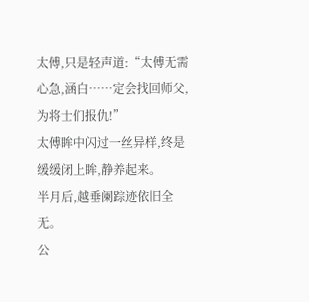太傅,只是轻声道:“太傅无需心急,涵白……定会找回师父,为将士们报仇!”
太傅眸中闪过一丝异样,终是缓缓闭上眸,静养起来。
半月后,越垂阑踪迹依旧全无。
公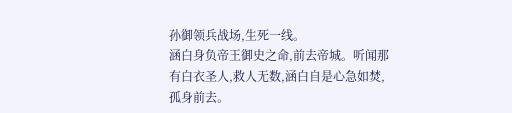孙御领兵战场,生死一线。
涵白身负帝王御史之命,前去帝城。听闻那有白衣圣人,救人无数,涵白自是心急如焚,孤身前去。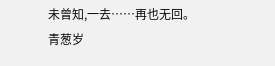未曾知,一去……再也无回。
青葱岁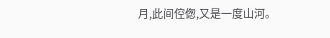月,此间倥偬,又是一度山河。